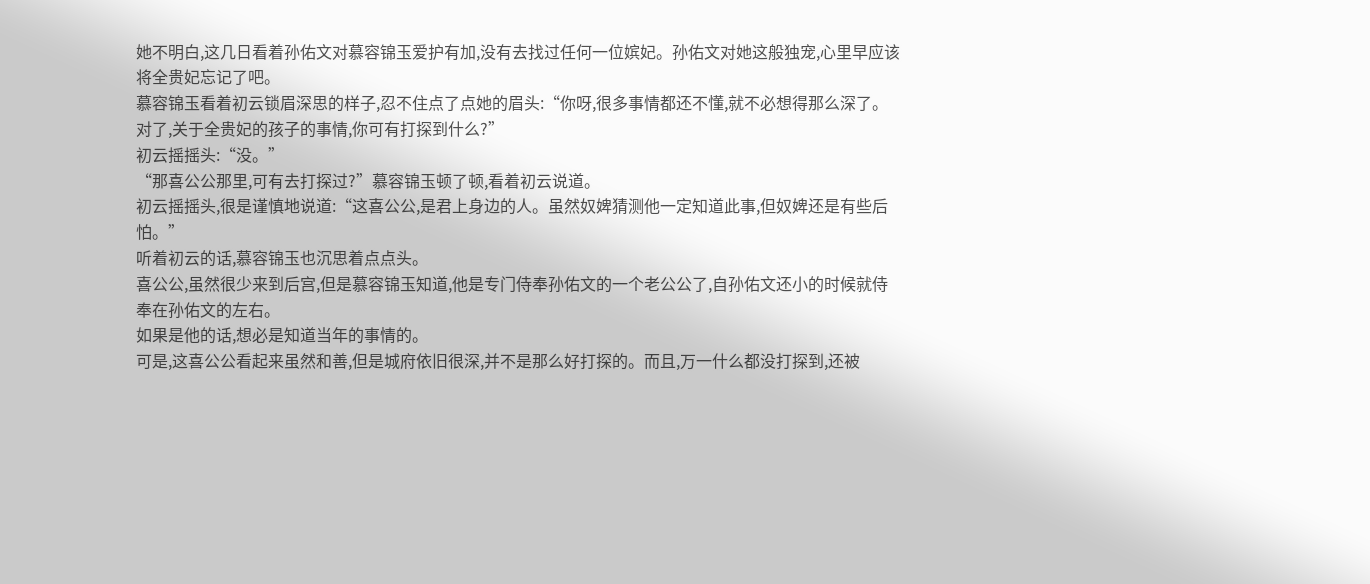她不明白,这几日看着孙佑文对慕容锦玉爱护有加,没有去找过任何一位嫔妃。孙佑文对她这般独宠,心里早应该将全贵妃忘记了吧。
慕容锦玉看着初云锁眉深思的样子,忍不住点了点她的眉头:“你呀,很多事情都还不懂,就不必想得那么深了。对了,关于全贵妃的孩子的事情,你可有打探到什么?”
初云摇摇头:“没。”
“那喜公公那里,可有去打探过?”慕容锦玉顿了顿,看着初云说道。
初云摇摇头,很是谨慎地说道:“这喜公公,是君上身边的人。虽然奴婢猜测他一定知道此事,但奴婢还是有些后怕。”
听着初云的话,慕容锦玉也沉思着点点头。
喜公公,虽然很少来到后宫,但是慕容锦玉知道,他是专门侍奉孙佑文的一个老公公了,自孙佑文还小的时候就侍奉在孙佑文的左右。
如果是他的话,想必是知道当年的事情的。
可是,这喜公公看起来虽然和善,但是城府依旧很深,并不是那么好打探的。而且,万一什么都没打探到,还被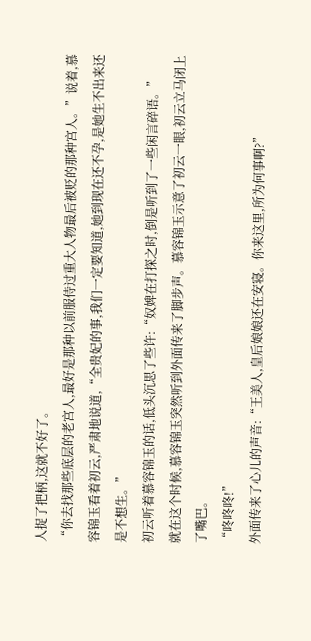人捉了把柄,这就不好了。
“你去找那些底层的老宫人,最好是那种以前服侍过重大人物最后被贬的那种宫人。”说着,慕容锦玉看着初云,严肃地说道,“全贵妃的事,我们一定要知道,她到现在还不孕,是她生不出来还是不想生。”
初云听着慕容锦玉的话,低头沉思了些许:“奴婢在打探之时,倒是听到了一些闲言碎语。”
就在这个时候,慕容锦玉突然听到外面传来了脚步声。慕容锦玉示意了初云一眼,初云立马闭上了嘴巴。
“咚咚咚!”
外面传来了心儿的声音:“王美人,皇后娘娘还在安寝。你来这里,所为何事啊?”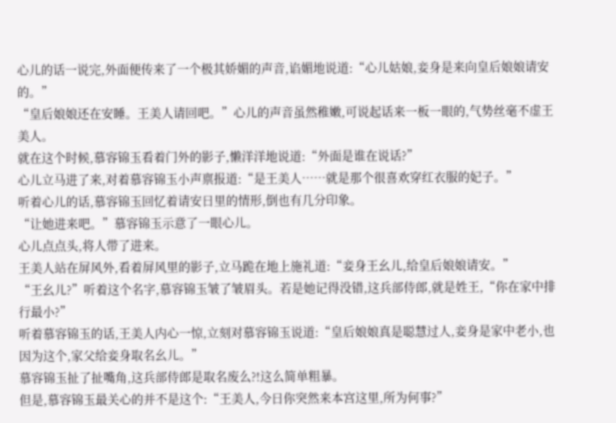心儿的话一说完,外面便传来了一个极其娇媚的声音,谄媚地说道:“心儿姑娘,妾身是来向皇后娘娘请安的。”
“皇后娘娘还在安睡。王美人请回吧。”心儿的声音虽然稚嫩,可说起话来一板一眼的,气势丝毫不虚王美人。
就在这个时候,慕容锦玉看着门外的影子,懒洋洋地说道:“外面是谁在说话?”
心儿立马进了来,对着慕容锦玉小声禀报道:“是王美人……就是那个很喜欢穿红衣服的妃子。”
听着心儿的话,慕容锦玉回忆着请安日里的情形,倒也有几分印象。
“让她进来吧。”慕容锦玉示意了一眼心儿。
心儿点点头,将人带了进来。
王美人站在屏风外,看着屏风里的影子,立马跪在地上施礼道:“妾身王幺儿,给皇后娘娘请安。”
“王幺儿?”听着这个名字,慕容锦玉皱了皱眉头。若是她记得没错,这兵部侍郎,就是姓王,“你在家中排行最小?”
听着慕容锦玉的话,王美人内心一惊,立刻对慕容锦玉说道:“皇后娘娘真是聪慧过人,妾身是家中老小,也因为这个,家父给妾身取名幺儿。”
慕容锦玉扯了扯嘴角,这兵部侍郎是取名废么?!这么简单粗暴。
但是,慕容锦玉最关心的并不是这个:“王美人,今日你突然来本宫这里,所为何事?”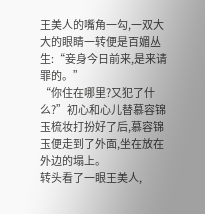王美人的嘴角一勾,一双大大的眼睛一转便是百媚丛生:“妾身今日前来,是来请罪的。”
“你住在哪里?又犯了什么?”初心和心儿替慕容锦玉梳妆打扮好了后,慕容锦玉便走到了外面,坐在放在外边的塌上。
转头看了一眼王美人,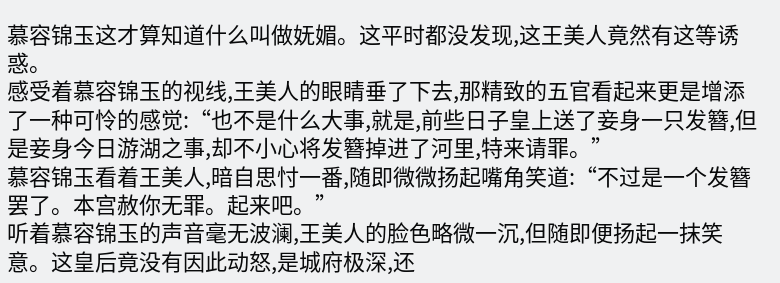慕容锦玉这才算知道什么叫做妩媚。这平时都没发现,这王美人竟然有这等诱惑。
感受着慕容锦玉的视线,王美人的眼睛垂了下去,那精致的五官看起来更是增添了一种可怜的感觉:“也不是什么大事,就是,前些日子皇上送了妾身一只发簪,但是妾身今日游湖之事,却不小心将发簪掉进了河里,特来请罪。”
慕容锦玉看着王美人,暗自思忖一番,随即微微扬起嘴角笑道:“不过是一个发簪罢了。本宫赦你无罪。起来吧。”
听着慕容锦玉的声音毫无波澜,王美人的脸色略微一沉,但随即便扬起一抹笑意。这皇后竟没有因此动怒,是城府极深,还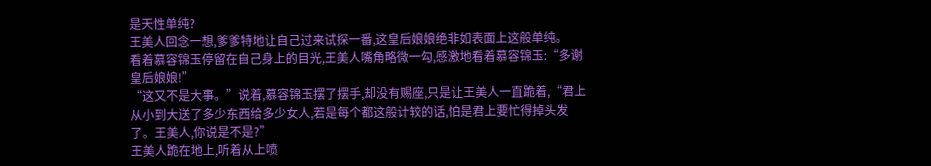是天性单纯?
王美人回念一想,爹爹特地让自己过来试探一番,这皇后娘娘绝非如表面上这般单纯。
看着慕容锦玉停留在自己身上的目光,王美人嘴角略微一勾,感激地看着慕容锦玉:“多谢皇后娘娘!”
“这又不是大事。”说着,慕容锦玉摆了摆手,却没有赐座,只是让王美人一直跪着,“君上从小到大送了多少东西给多少女人,若是每个都这般计较的话,怕是君上要忙得掉头发了。王美人,你说是不是?”
王美人跪在地上,听着从上喷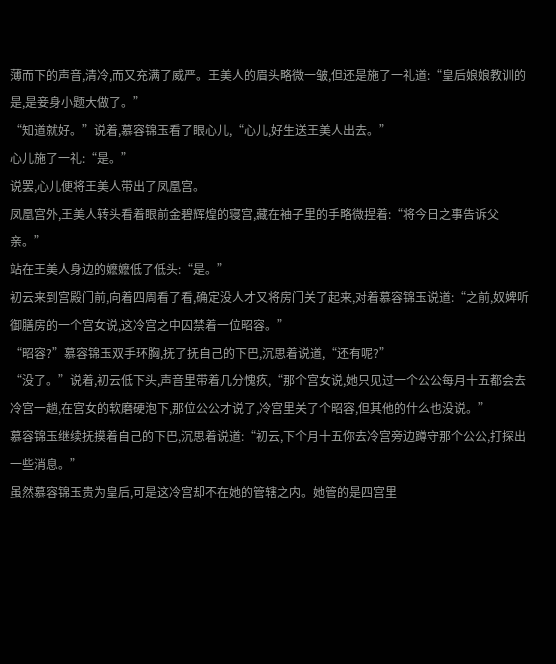薄而下的声音,清冷,而又充满了威严。王美人的眉头略微一皱,但还是施了一礼道:“皇后娘娘教训的是,是妾身小题大做了。”
“知道就好。”说着,慕容锦玉看了眼心儿,“心儿,好生送王美人出去。”
心儿施了一礼:“是。”
说罢,心儿便将王美人带出了凤凰宫。
凤凰宫外,王美人转头看着眼前金碧辉煌的寝宫,藏在袖子里的手略微捏着:“将今日之事告诉父亲。”
站在王美人身边的嬷嬷低了低头:“是。”
初云来到宫殿门前,向着四周看了看,确定没人才又将房门关了起来,对着慕容锦玉说道:“之前,奴婢听御膳房的一个宫女说,这冷宫之中囚禁着一位昭容。”
“昭容?”慕容锦玉双手环胸,抚了抚自己的下巴,沉思着说道,“还有呢?”
“没了。”说着,初云低下头,声音里带着几分愧疚,“那个宫女说,她只见过一个公公每月十五都会去冷宫一趟,在宫女的软磨硬泡下,那位公公才说了,冷宫里关了个昭容,但其他的什么也没说。”
慕容锦玉继续抚摸着自己的下巴,沉思着说道:“初云,下个月十五你去冷宫旁边蹲守那个公公,打探出一些消息。”
虽然慕容锦玉贵为皇后,可是这冷宫却不在她的管辖之内。她管的是四宫里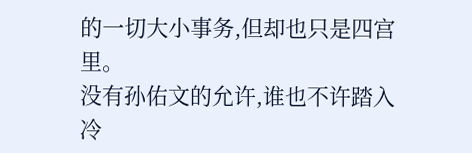的一切大小事务,但却也只是四宫里。
没有孙佑文的允许,谁也不许踏入冷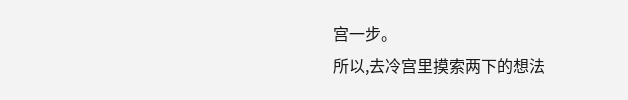宫一步。
所以,去冷宫里摸索两下的想法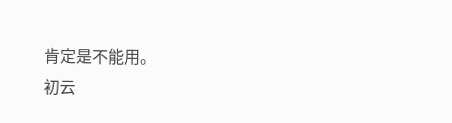肯定是不能用。
初云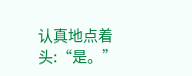认真地点着头:“是。”